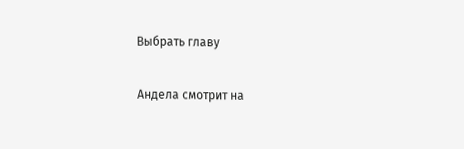Выбрать главу

Андела смотрит на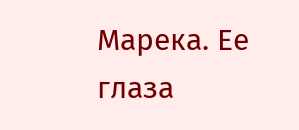Марека. Ее глаза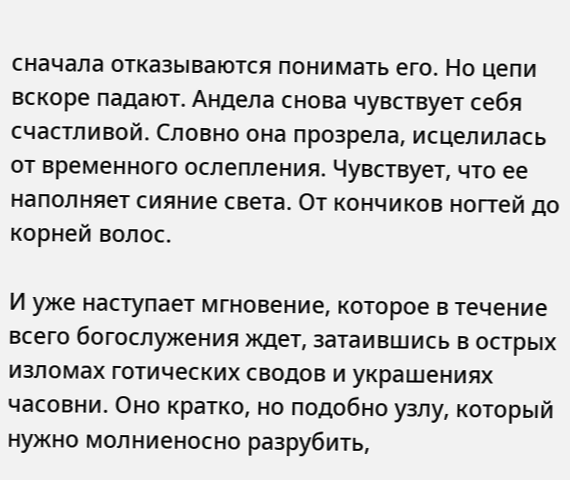сначала отказываются понимать его. Но цепи вскоре падают. Андела снова чувствует себя счастливой. Словно она прозрела, исцелилась от временного ослепления. Чувствует, что ее наполняет сияние света. От кончиков ногтей до корней волос.

И уже наступает мгновение, которое в течение всего богослужения ждет, затаившись в острых изломах готических сводов и украшениях часовни. Оно кратко, но подобно узлу, который нужно молниеносно разрубить,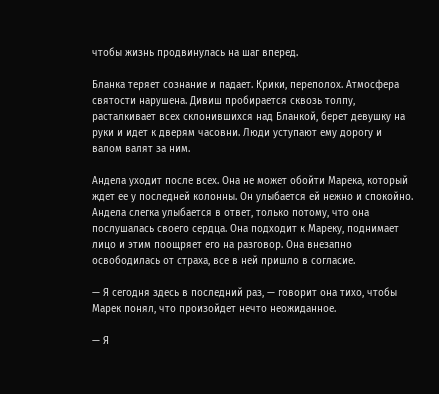чтобы жизнь продвинулась на шаг вперед.

Бланка теряет сознание и падает. Крики, переполох. Атмосфера святости нарушена. Дивиш пробирается сквозь толпу, расталкивает всех склонившихся над Бланкой, берет девушку на руки и идет к дверям часовни. Люди уступают ему дорогу и валом валят за ним.

Андела уходит после всех. Она не может обойти Марека, который ждет ее у последней колонны. Он улыбается ей нежно и спокойно. Андела слегка улыбается в ответ, только потому, что она послушалась своего сердца. Она подходит к Мареку, поднимает лицо и этим поощряет его на разговор. Она внезапно освободилась от страха, все в ней пришло в согласие.

— Я сегодня здесь в последний раз, — говорит она тихо, чтобы Марек понял, что произойдет нечто неожиданное.

— Я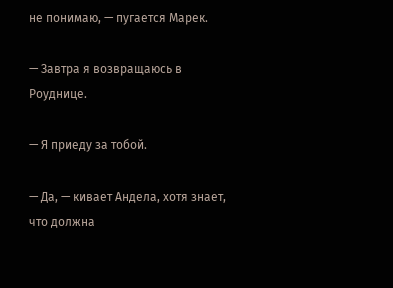не понимаю, — пугается Марек.

— Завтра я возвращаюсь в Роуднице.

— Я приеду за тобой.

— Да, — кивает Андела, хотя знает, что должна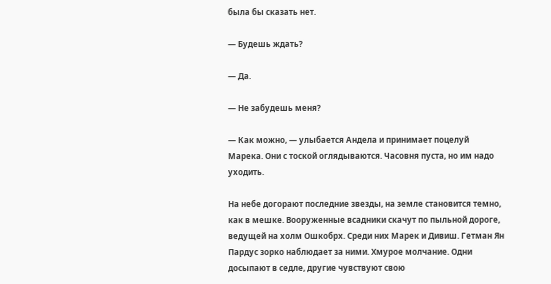была бы сказать нет.

— Будешь ждать?

— Да.

— Не забудешь меня?

— Как можно, — улыбается Андела и принимает поцелуй Марека. Они с тоской оглядываются. Часовня пуста, но им надо уходить.

На небе догорают последние звезды, на земле становится темно, как в мешке. Вооруженные всадники скачут по пыльной дороге, ведущей на холм Ошкобрх. Среди них Марек и Дивиш. Гетман Ян Пардус зорко наблюдает за ними. Хмурое молчание. Одни досыпают в седле, другие чувствуют свою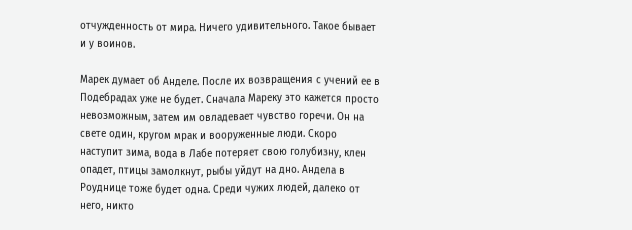отчужденность от мира. Ничего удивительного. Такое бывает и у воинов.

Марек думает об Анделе. После их возвращения с учений ее в Подебрадах уже не будет. Сначала Мареку это кажется просто невозможным, затем им овладевает чувство горечи. Он на свете один, кругом мрак и вооруженные люди. Скоро наступит зима, вода в Лабе потеряет свою голубизну, клен опадет, птицы замолкнут, рыбы уйдут на дно. Андела в Роуднице тоже будет одна. Среди чужих людей, далеко от него, никто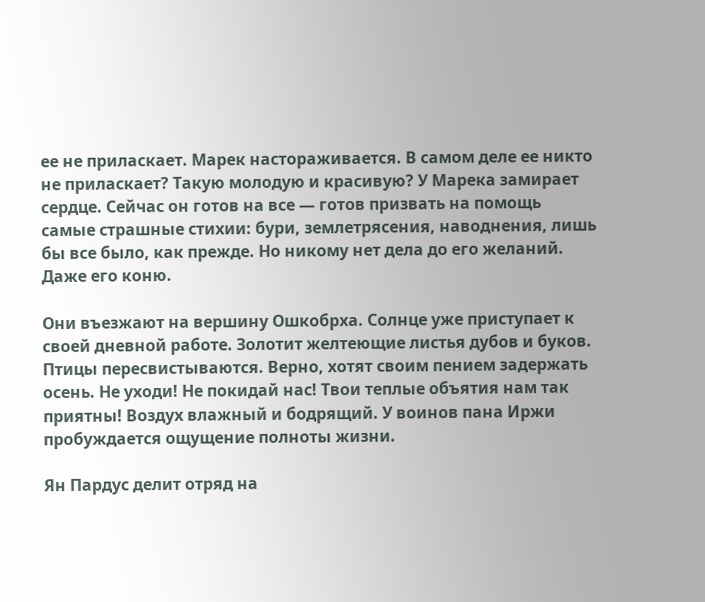ее не приласкает. Марек настораживается. В самом деле ее никто не приласкает? Такую молодую и красивую? У Марека замирает сердце. Сейчас он готов на все — готов призвать на помощь самые страшные стихии: бури, землетрясения, наводнения, лишь бы все было, как прежде. Но никому нет дела до его желаний. Даже его коню.

Они въезжают на вершину Ошкобрха. Солнце уже приступает к своей дневной работе. Золотит желтеющие листья дубов и буков. Птицы пересвистываются. Верно, хотят своим пением задержать осень. Не уходи! Не покидай нас! Твои теплые объятия нам так приятны! Воздух влажный и бодрящий. У воинов пана Иржи пробуждается ощущение полноты жизни.

Ян Пардус делит отряд на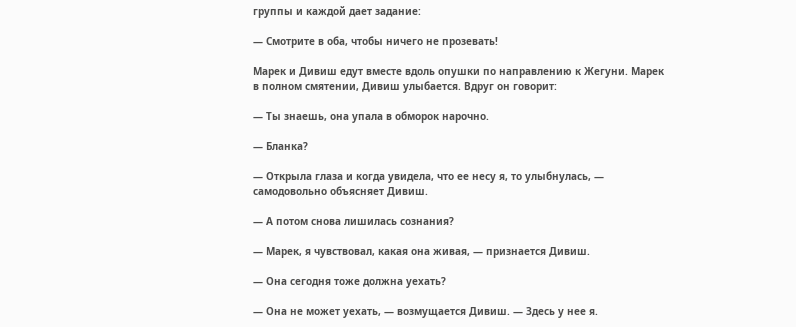группы и каждой дает задание:

— Смотрите в оба, чтобы ничего не прозевать!

Марек и Дивиш едут вместе вдоль опушки по направлению к Жегуни. Марек в полном смятении, Дивиш улыбается. Вдруг он говорит:

— Ты знаешь, она упала в обморок нарочно.

— Бланка?

— Открыла глаза и когда увидела, что ее несу я, то улыбнулась, — самодовольно объясняет Дивиш.

— А потом снова лишилась сознания?

— Марек, я чувствовал, какая она живая, — признается Дивиш.

— Она сегодня тоже должна уехать?

— Она не может уехать, — возмущается Дивиш. — Здесь у нее я.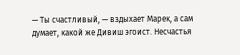— Ты счастливый, — вздыхает Марек, а сам думает, какой же Дивиш эгоист. Несчастья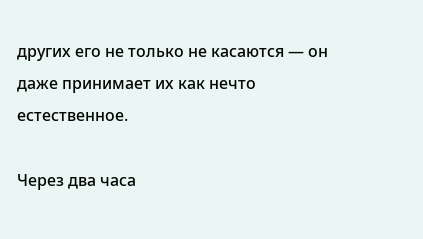других его не только не касаются — он даже принимает их как нечто естественное.

Через два часа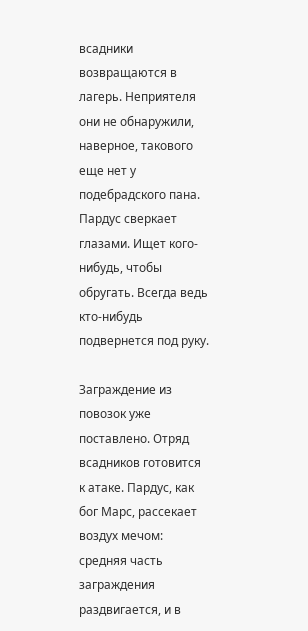всадники возвращаются в лагерь. Неприятеля они не обнаружили, наверное, такового еще нет у подебрадского пана. Пардус сверкает глазами. Ищет кого-нибудь, чтобы обругать. Всегда ведь кто-нибудь подвернется под руку.

Заграждение из повозок уже поставлено. Отряд всадников готовится к атаке. Пардус, как бог Марс, рассекает воздух мечом: средняя часть заграждения раздвигается, и в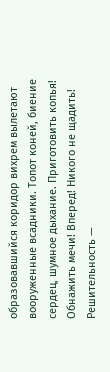образовавшийся коридор вихрем вылетают вооруженные всадники. Топот коней, биение сердец, шумное дыхание. Приготовить копья! Обнажить мечи! Вперед! Никого не щадить! Решительность —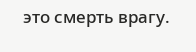это смерть врагу.